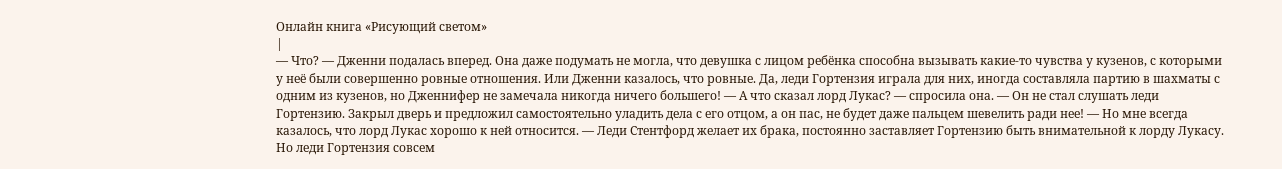Онлайн книга «Рисующий светом»
|
— Что? — Дженни подалась вперед. Она даже подумать не могла, что девушка с лицом ребёнка способна вызывать какие-то чувства у кузенов, с которыми у неё были совершенно ровные отношения. Или Дженни казалось, что ровные. Да, леди Гортензия играла для них, иногда составляла партию в шахматы с одним из кузенов, но Дженнифер не замечала никогда ничего большего! — А что сказал лорд Лукас? — спросила она. — Он не стал слушать леди Гортензию. Закрыл дверь и предложил самостоятельно уладить дела с его отцом, а он пас, не будет даже пальцем шевелить ради нее! — Но мне всегда казалось, что лорд Лукас хорошо к ней относится. — Леди Стентфорд желает их брака, постоянно заставляет Гортензию быть внимательной к лорду Лукасу. Но леди Гортензия совсем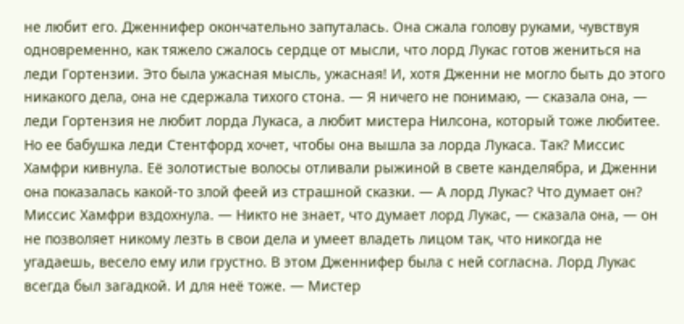не любит его. Дженнифер окончательно запуталась. Она сжала голову руками, чувствуя одновременно, как тяжело сжалось сердце от мысли, что лорд Лукас готов жениться на леди Гортензии. Это была ужасная мысль, ужасная! И, хотя Дженни не могло быть до этого никакого дела, она не сдержала тихого стона. — Я ничего не понимаю, — сказала она, — леди Гортензия не любит лорда Лукаса, а любит мистера Нилсона, который тоже любитее. Но ее бабушка леди Стентфорд хочет, чтобы она вышла за лорда Лукаса. Так? Миссис Хамфри кивнула. Её золотистые волосы отливали рыжиной в свете канделябра, и Дженни она показалась какой-то злой феей из страшной сказки. — А лорд Лукас? Что думает он? Миссис Хамфри вздохнула. — Никто не знает, что думает лорд Лукас, — сказала она, — он не позволяет никому лезть в свои дела и умеет владеть лицом так, что никогда не угадаешь, весело ему или грустно. В этом Дженнифер была с ней согласна. Лорд Лукас всегда был загадкой. И для неё тоже. — Мистер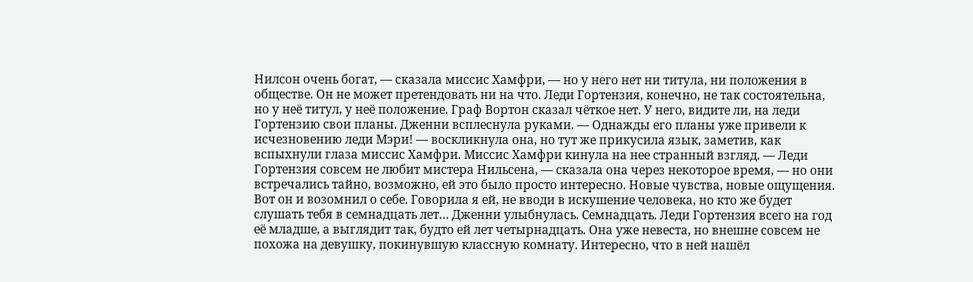Нилсон очень богат, — сказала миссис Хамфри, — но у него нет ни титула, ни положения в обществе. Он не может претендовать ни на что. Леди Гортензия, конечно, не так состоятельна, но у неё титул, у неё положение. Граф Вортон сказал чёткое нет. У него, видите ли, на леди Гортензию свои планы. Дженни всплеснула руками. — Однажды его планы уже привели к исчезновению леди Мэри! — воскликнула она, но тут же прикусила язык, заметив, как вспыхнули глаза миссис Хамфри. Миссис Хамфри кинула на нее странный взгляд. — Леди Гортензия совсем не любит мистера Нильсена, — сказала она через некоторое время, — но они встречались тайно, возможно, ей это было просто интересно. Новые чувства, новые ощущения. Вот он и возомнил о себе. Говорила я ей, не вводи в искушение человека, но кто же будет слушать тебя в семнадцать лет… Дженни улыбнулась. Семнадцать. Леди Гортензия всего на год её младше, а выглядит так, будто ей лет четырнадцать. Она уже невеста, но внешне совсем не похожа на девушку, покинувшую классную комнату. Интересно, что в ней нашёл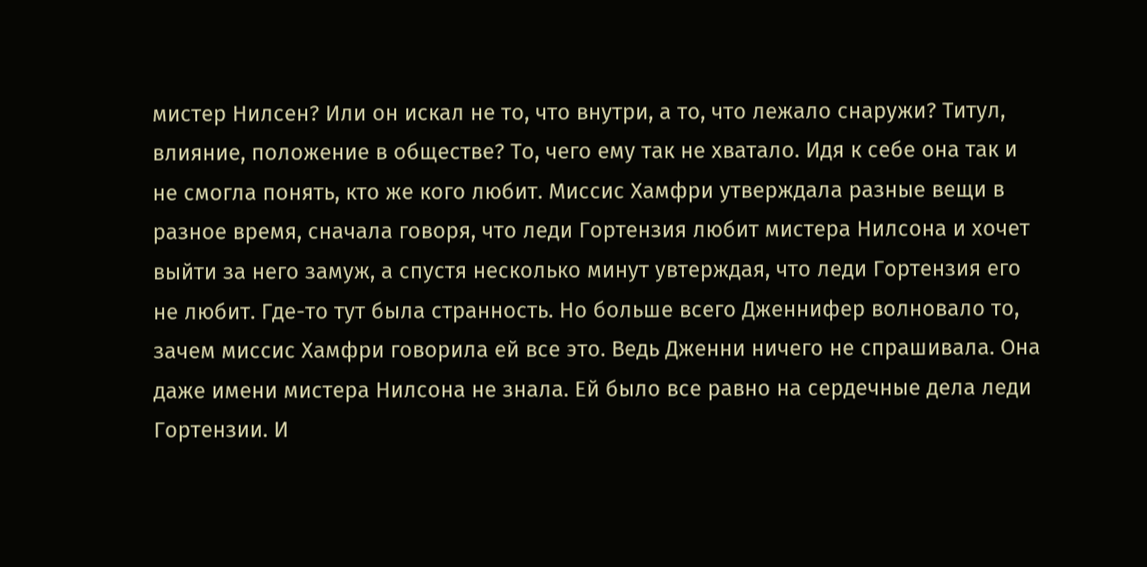мистер Нилсен? Или он искал не то, что внутри, а то, что лежало снаружи? Титул, влияние, положение в обществе? То, чего ему так не хватало. Идя к себе она так и не смогла понять, кто же кого любит. Миссис Хамфри утверждала разные вещи в разное время, сначала говоря, что леди Гортензия любит мистера Нилсона и хочет выйти за него замуж, а спустя несколько минут увтерждая, что леди Гортензия его не любит. Где-то тут была странность. Но больше всего Дженнифер волновало то, зачем миссис Хамфри говорила ей все это. Ведь Дженни ничего не спрашивала. Она даже имени мистера Нилсона не знала. Ей было все равно на сердечные дела леди Гортензии. И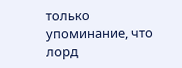только упоминание, что лорд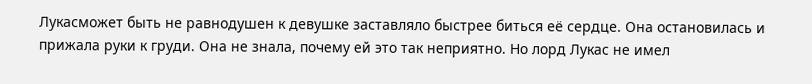Лукасможет быть не равнодушен к девушке заставляло быстрее биться её сердце. Она остановилась и прижала руки к груди. Она не знала, почему ей это так неприятно. Но лорд Лукас не имел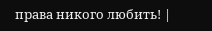права никого любить! |